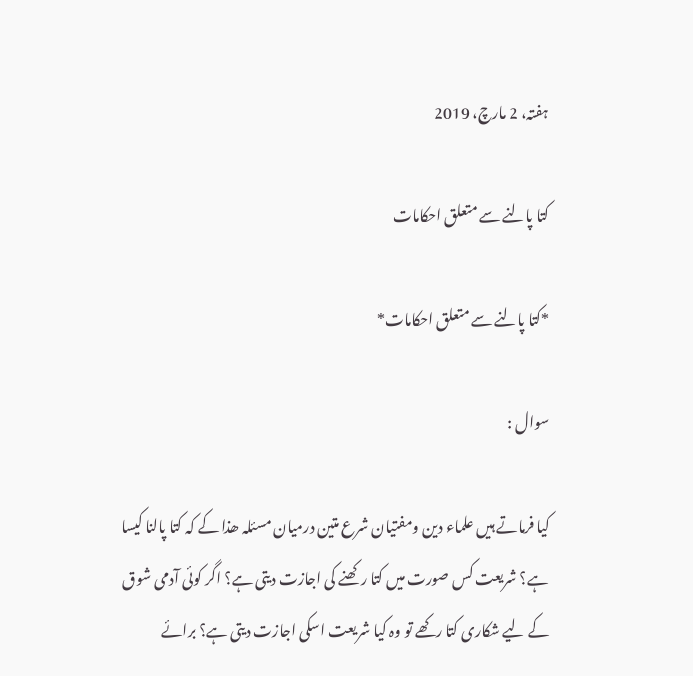ہفتہ، 2 مارچ، 2019

کتا پالنے سے متعلق احکامات

*کتا پالنے سے متعلق احکامات*

سوال :

کیا فرماتے ہیں علماء دین ومفتیان شرع متین درمیان مسئلہ ھذا کے کہ کتا پالنا کیسا ہے؟ شریعت کس صورت میں کتا رکھنے کی اجازت دیتی ہے؟ اگر کوئی آدمی شوق کے لیے شکاری کتا رکھے تو وہ کیا شریعت اسکی اجازت دیتی ہے؟ برائے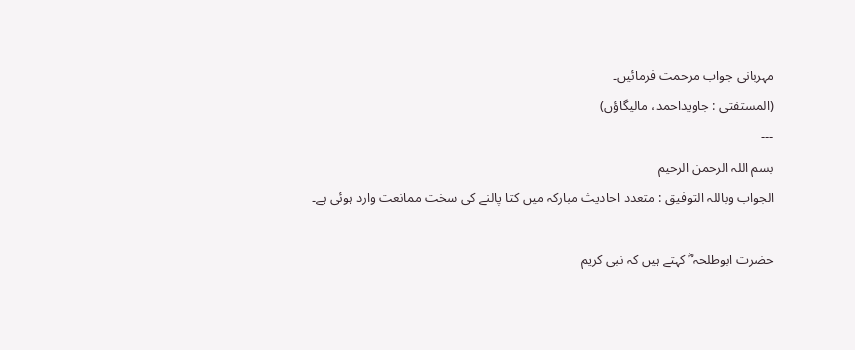مہربانی جواب مرحمت فرمائیں۔
(المستفتی : جاویداحمد، مالیگاؤں)
---
بسم اللہ الرحمن الرحیم
الجواب وباللہ التوفيق : متعدد احادیث مبارکہ میں کتا پالنے کی سخت ممانعت وارد ہوئی ہے۔

حضرت ابوطلحہ ؓ کہتے ہیں کہ نبی کریم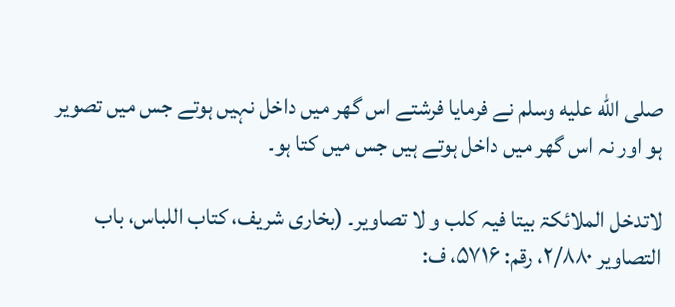صلى الله عليه وسلم نے فرمایا فرشتے اس گھر میں داخل نہیں ہوتے جس میں تصویر ہو اور نہ اس گھر میں داخل ہوتے ہیں جس میں کتا ہو۔

لاتدخل الملائکۃ بیتا فیہ کلب و لا تصاویر۔ (بخاری شریف، کتاب اللباس، باب التصاویر ۲/۸۸۰، رقم: ۵۷۱۶، ف: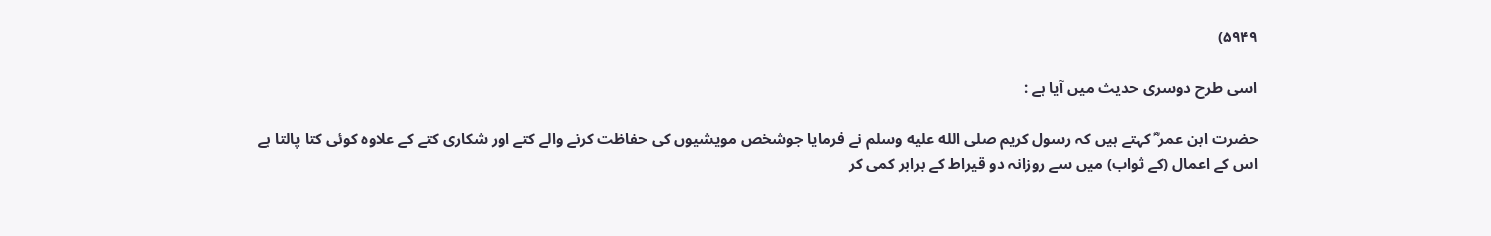۵۹۴۹)

اسی طرح دوسری حدیث میں آیا ہے :

حضرت ابن عمر ؓ کہتے ہیں کہ رسول کریم صلى الله عليه وسلم نے فرمایا جوشخص مویشیوں کی حفاظت کرنے والے کتے اور شکاری کتے کے علاوہ کوئی کتا پالتا ہے اس کے اعمال (کے ثواب) میں سے روزانہ دو قیراط کے برابر کمی کر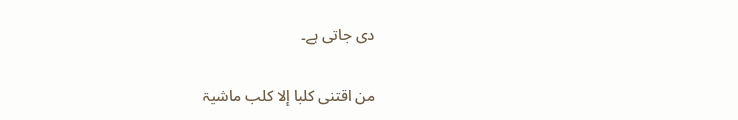دی جاتی ہے۔

من اقتنی کلبا إلا کلب ماشیۃ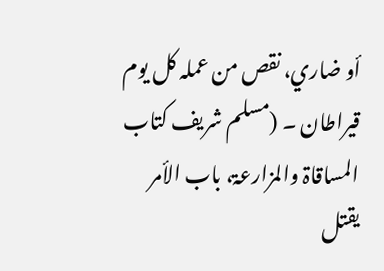أو ضاري، نقص من عملہ کل یوم قیراطان ۔ (مسلم شریف کتاب المساقاۃ والمزارعۃ، باب الأمر یقتل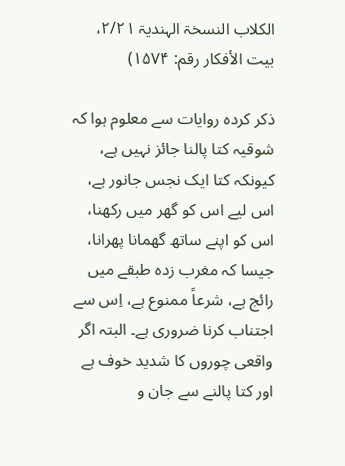الکلاب النسخۃ الہندیۃ ۲/۲۱، بیت الأفکار رقم: ۱۵۷۴)

ذکر کردہ روایات سے معلوم ہوا کہ شوقیہ کتا پالنا جائز نہیں ہے، کیونکہ کتا ایک نجس جانور ہے، اس لیے اس کو گھر میں رکھنا، اس کو اپنے ساتھ گھمانا پھرانا، جیسا کہ مغرب زدہ طبقے میں رائج ہے، شرعاً ممنوع ہے، اِس سے اجتناب کرنا ضروری ہے۔ البتہ اگر واقعی چوروں کا شدید خوف ہے اور کتا پالنے سے جان و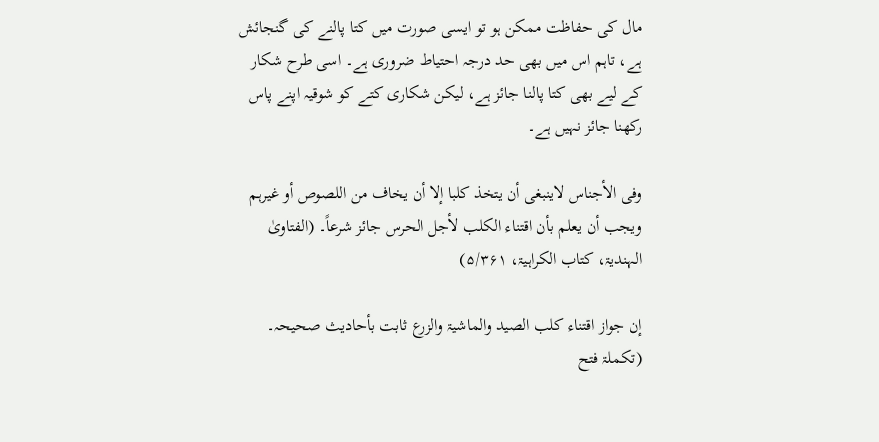مال کی حفاظت ممکن ہو تو ایسی صورت میں کتا پالنے کی گنجائش ہے، تاہم اس میں بھی حد درجہ احتیاط ضروری ہے۔ اسی طرح شکار کے لیے بھی کتا پالنا جائز ہے، لیکن شکاری کتے کو شوقیہ اپنے پاس رکھنا جائز نہیں ہے۔

وفی الأجناس لاینبغی أن یتخذ کلبا إلا أن یخاف من اللصوص أو غیرہم ویجب أن یعلم بأن اقتناء الکلب لأجل الحرس جائز شرعاً۔ (الفتاویٰ الہندیۃ، کتاب الکراہیۃ، ۵/۳۶۱)

إن جواز اقتناء کلب الصید والماشیۃ والزرع ثابت بأحادیث صحیحہ۔ (تکملۃ فتح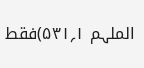الملہم ۱؍۵۳۱)فقط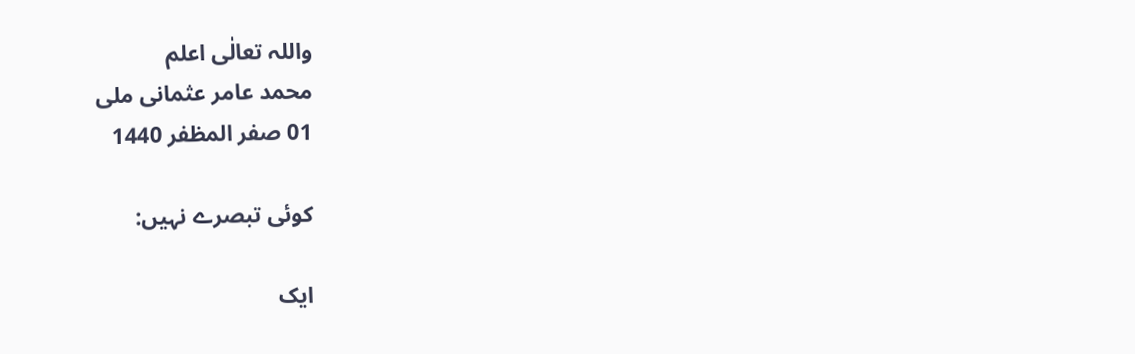واللہ تعالٰی اعلم
محمد عامر عثمانی ملی
01 صفر المظفر 1440

کوئی تبصرے نہیں:

ایک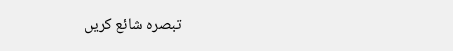تبصرہ شائع کریں